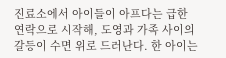진료소에서 아이들이 아프다는 급한 연락으로 시작해, 도영과 가족 사이의 갈등이 수면 위로 드러난다. 한 아이는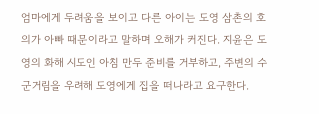엄마에게 두려움을 보이고 다른 아이는 도영 삼촌의 호의가 아빠 때문이라고 말하며 오해가 커진다. 지윤은 도영의 화해 시도인 아침 만두 준비를 거부하고, 주변의 수군거림을 우려해 도영에게 집을 떠나라고 요구한다.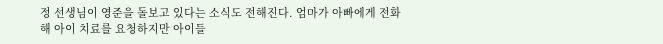정 선생님이 영준을 돌보고 있다는 소식도 전해진다. 엄마가 아빠에게 전화해 아이 치료를 요청하지만 아이들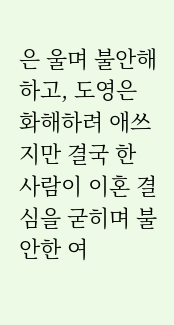은 울며 불안해하고, 도영은 화해하려 애쓰지만 결국 한 사람이 이혼 결심을 굳히며 불안한 여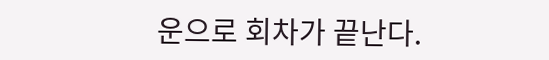운으로 회차가 끝난다.